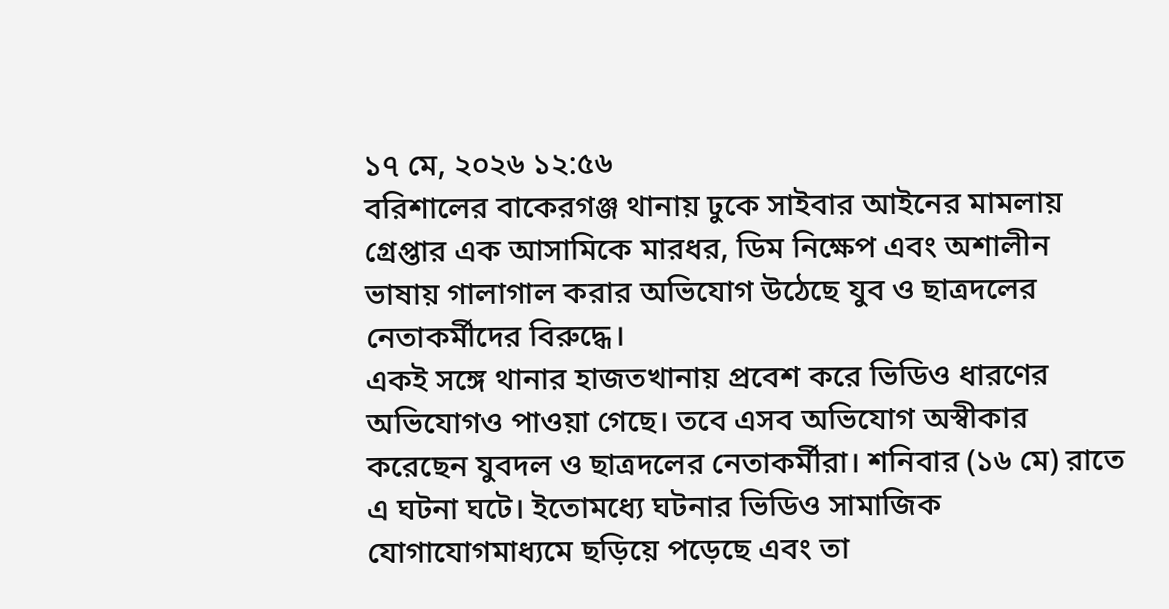১৭ মে, ২০২৬ ১২:৫৬
বরিশালের বাকেরগঞ্জ থানায় ঢুকে সাইবার আইনের মামলায় গ্রেপ্তার এক আসামিকে মারধর, ডিম নিক্ষেপ এবং অশালীন ভাষায় গালাগাল করার অভিযোগ উঠেছে যুব ও ছাত্রদলের নেতাকর্মীদের বিরুদ্ধে।
একই সঙ্গে থানার হাজতখানায় প্রবেশ করে ভিডিও ধারণের অভিযোগও পাওয়া গেছে। তবে এসব অভিযোগ অস্বীকার করেছেন যুবদল ও ছাত্রদলের নেতাকর্মীরা। শনিবার (১৬ মে) রাতে এ ঘটনা ঘটে। ইতোমধ্যে ঘটনার ভিডিও সামাজিক যোগাযোগমাধ্যমে ছড়িয়ে পড়েছে এবং তা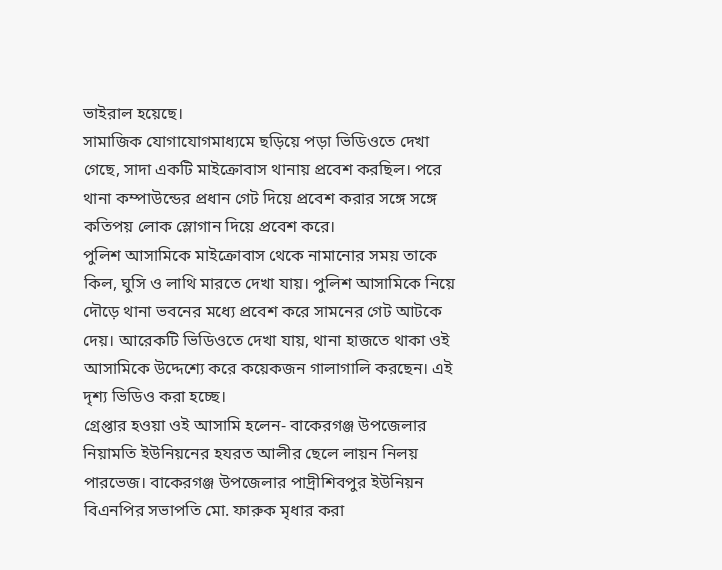ভাইরাল হয়েছে।
সামাজিক যোগাযোগমাধ্যমে ছড়িয়ে পড়া ভিডিওতে দেখা গেছে, সাদা একটি মাইক্রোবাস থানায় প্রবেশ করছিল। পরে থানা কম্পাউন্ডের প্রধান গেট দিয়ে প্রবেশ করার সঙ্গে সঙ্গে কতিপয় লোক স্লোগান দিয়ে প্রবেশ করে।
পুলিশ আসামিকে মাইক্রোবাস থেকে নামানোর সময় তাকে কিল, ঘুসি ও লাথি মারতে দেখা যায়। পুলিশ আসামিকে নিয়ে দৌড়ে থানা ভবনের মধ্যে প্রবেশ করে সামনের গেট আটকে দেয়। আরেকটি ভিডিওতে দেখা যায়, থানা হাজতে থাকা ওই আসামিকে উদ্দেশ্যে করে কয়েকজন গালাগালি করছেন। এই দৃশ্য ভিডিও করা হচ্ছে।
গ্রেপ্তার হওয়া ওই আসামি হলেন- বাকেরগঞ্জ উপজেলার নিয়ামতি ইউনিয়নের হযরত আলীর ছেলে লায়ন নিলয় পারভেজ। বাকেরগঞ্জ উপজেলার পাদ্রীশিবপুর ইউনিয়ন বিএনপির সভাপতি মো. ফারুক মৃধার করা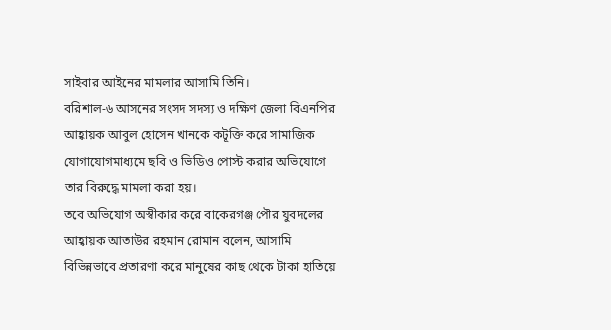সাইবার আইনের মামলার আসামি তিনি।
বরিশাল-৬ আসনের সংসদ সদস্য ও দক্ষিণ জেলা বিএনপির আহ্বায়ক আবুল হোসেন খানকে কটূক্তি করে সামাজিক যোগাযোগমাধ্যমে ছবি ও ভিডিও পোস্ট করার অভিযোগে তার বিরুদ্ধে মামলা করা হয়।
তবে অভিযোগ অস্বীকার করে বাকেরগঞ্জ পৌর যুবদলের আহ্বায়ক আতাউর রহমান রোমান বলেন, আসামি বিভিন্নভাবে প্রতারণা করে মানুষের কাছ থেকে টাকা হাতিয়ে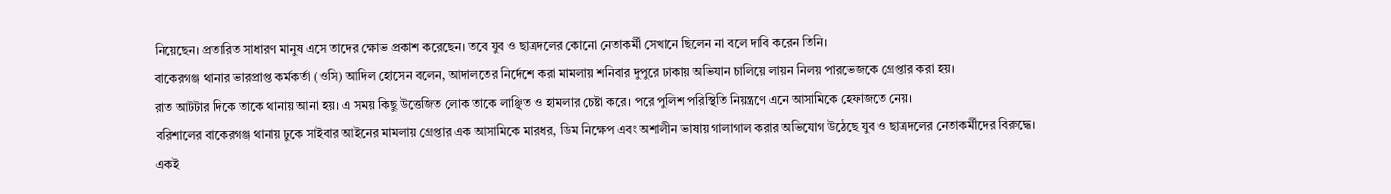নিয়েছেন। প্রতারিত সাধারণ মানুষ এসে তাদের ক্ষোভ প্রকাশ করেছেন। তবে যুব ও ছাত্রদলের কোনো নেতাকর্মী সেখানে ছিলেন না বলে দাবি করেন তিনি।
বাকেরগঞ্জ থানার ভারপ্রাপ্ত কর্মকর্তা (ওসি) আদিল হোসেন বলেন, আদালতের নির্দেশে করা মামলায় শনিবার দুপুরে ঢাকায় অভিযান চালিয়ে লায়ন নিলয় পারভেজকে গ্রেপ্তার করা হয়।
রাত আটটার দিকে তাকে থানায় আনা হয়। এ সময় কিছু উত্তেজিত লোক তাকে লাঞ্ছিত ও হামলার চেষ্টা করে। পরে পুলিশ পরিস্থিতি নিয়ন্ত্রণে এনে আসামিকে হেফাজতে নেয়।
বরিশালের বাকেরগঞ্জ থানায় ঢুকে সাইবার আইনের মামলায় গ্রেপ্তার এক আসামিকে মারধর, ডিম নিক্ষেপ এবং অশালীন ভাষায় গালাগাল করার অভিযোগ উঠেছে যুব ও ছাত্রদলের নেতাকর্মীদের বিরুদ্ধে।
একই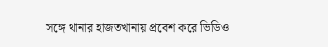সঙ্গে থানার হাজতখানায় প্রবেশ করে ভিডিও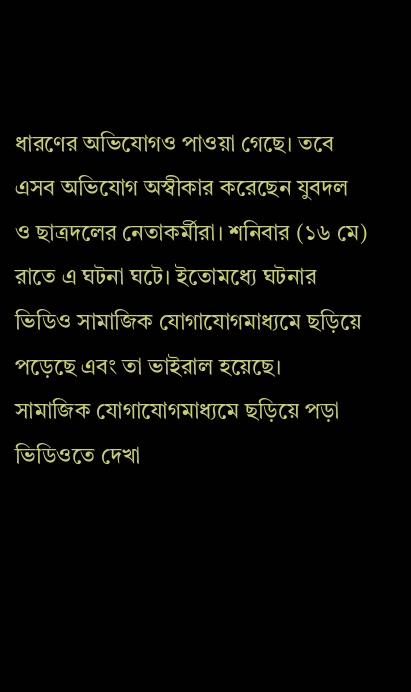ধারণের অভিযোগও পাওয়া গেছে। তবে এসব অভিযোগ অস্বীকার করেছেন যুবদল ও ছাত্রদলের নেতাকর্মীরা। শনিবার (১৬ মে) রাতে এ ঘটনা ঘটে। ইতোমধ্যে ঘটনার ভিডিও সামাজিক যোগাযোগমাধ্যমে ছড়িয়ে পড়েছে এবং তা ভাইরাল হয়েছে।
সামাজিক যোগাযোগমাধ্যমে ছড়িয়ে পড়া ভিডিওতে দেখা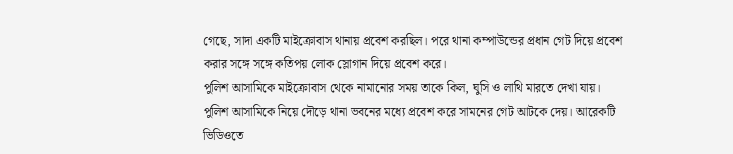গেছে, সাদা একটি মাইক্রোবাস থানায় প্রবেশ করছিল। পরে থানা কম্পাউন্ডের প্রধান গেট দিয়ে প্রবেশ করার সঙ্গে সঙ্গে কতিপয় লোক স্লোগান দিয়ে প্রবেশ করে।
পুলিশ আসামিকে মাইক্রোবাস থেকে নামানোর সময় তাকে কিল, ঘুসি ও লাথি মারতে দেখা যায়। পুলিশ আসামিকে নিয়ে দৌড়ে থানা ভবনের মধ্যে প্রবেশ করে সামনের গেট আটকে দেয়। আরেকটি ভিডিওতে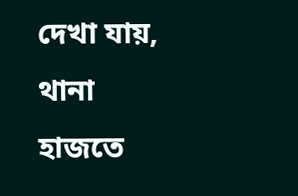দেখা যায়, থানা হাজতে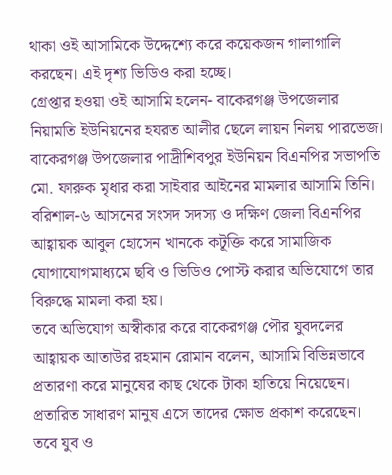থাকা ওই আসামিকে উদ্দেশ্যে করে কয়েকজন গালাগালি করছেন। এই দৃশ্য ভিডিও করা হচ্ছে।
গ্রেপ্তার হওয়া ওই আসামি হলেন- বাকেরগঞ্জ উপজেলার নিয়ামতি ইউনিয়নের হযরত আলীর ছেলে লায়ন নিলয় পারভেজ। বাকেরগঞ্জ উপজেলার পাদ্রীশিবপুর ইউনিয়ন বিএনপির সভাপতি মো. ফারুক মৃধার করা সাইবার আইনের মামলার আসামি তিনি।
বরিশাল-৬ আসনের সংসদ সদস্য ও দক্ষিণ জেলা বিএনপির আহ্বায়ক আবুল হোসেন খানকে কটূক্তি করে সামাজিক যোগাযোগমাধ্যমে ছবি ও ভিডিও পোস্ট করার অভিযোগে তার বিরুদ্ধে মামলা করা হয়।
তবে অভিযোগ অস্বীকার করে বাকেরগঞ্জ পৌর যুবদলের আহ্বায়ক আতাউর রহমান রোমান বলেন, আসামি বিভিন্নভাবে প্রতারণা করে মানুষের কাছ থেকে টাকা হাতিয়ে নিয়েছেন। প্রতারিত সাধারণ মানুষ এসে তাদের ক্ষোভ প্রকাশ করেছেন। তবে যুব ও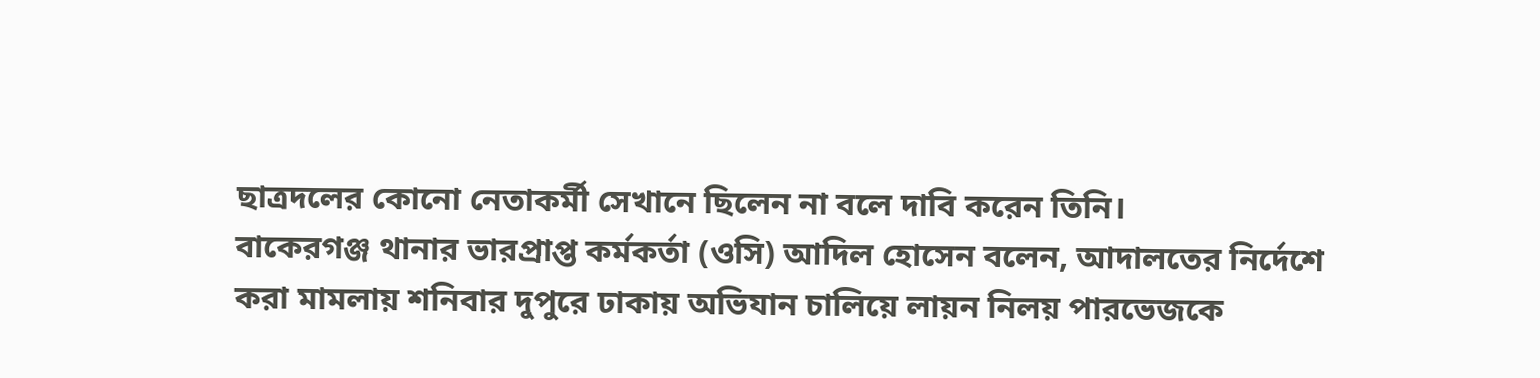ছাত্রদলের কোনো নেতাকর্মী সেখানে ছিলেন না বলে দাবি করেন তিনি।
বাকেরগঞ্জ থানার ভারপ্রাপ্ত কর্মকর্তা (ওসি) আদিল হোসেন বলেন, আদালতের নির্দেশে করা মামলায় শনিবার দুপুরে ঢাকায় অভিযান চালিয়ে লায়ন নিলয় পারভেজকে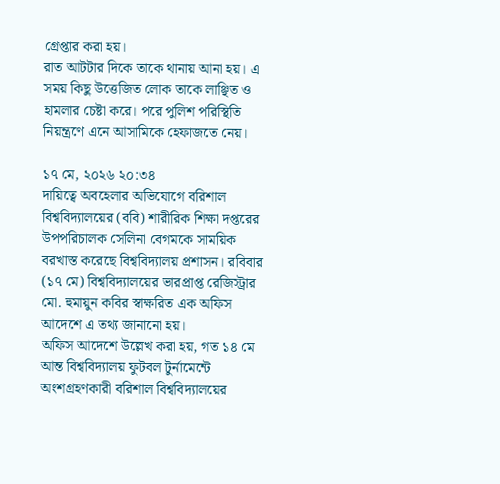গ্রেপ্তার করা হয়।
রাত আটটার দিকে তাকে থানায় আনা হয়। এ সময় কিছু উত্তেজিত লোক তাকে লাঞ্ছিত ও হামলার চেষ্টা করে। পরে পুলিশ পরিস্থিতি নিয়ন্ত্রণে এনে আসামিকে হেফাজতে নেয়।

১৭ মে, ২০২৬ ২০:৩৪
দায়িত্বে অবহেলার অভিযোগে বরিশাল বিশ্ববিদ্যালয়ের (ববি) শারীরিক শিক্ষা দপ্তরের উপপরিচালক সেলিনা বেগমকে সাময়িক বরখাস্ত করেছে বিশ্ববিদ্যালয় প্রশাসন। রবিবার (১৭ মে) বিশ্ববিদ্যালয়ের ভারপ্রাপ্ত রেজিস্ট্রার মো. হুমায়ুন কবির স্বাক্ষরিত এক অফিস আদেশে এ তথ্য জানানো হয়।
অফিস আদেশে উল্লেখ করা হয়, গত ১৪ মে আন্ত বিশ্ববিদ্যালয় ফুটবল টুর্নামেন্টে অংশগ্রহণকারী বরিশাল বিশ্ববিদ্যালয়ের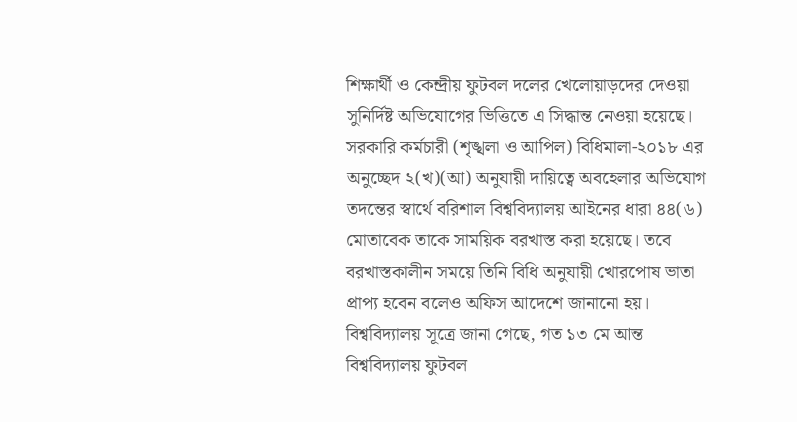শিক্ষার্থী ও কেন্দ্রীয় ফুটবল দলের খেলোয়াড়দের দেওয়া সুনির্দিষ্ট অভিযোগের ভিত্তিতে এ সিদ্ধান্ত নেওয়া হয়েছে। সরকারি কর্মচারী (শৃঙ্খলা ও আপিল) বিধিমালা-২০১৮ এর অনুচ্ছেদ ২(খ)(আ) অনুযায়ী দায়িত্বে অবহেলার অভিযোগ তদন্তের স্বার্থে বরিশাল বিশ্ববিদ্যালয় আইনের ধারা ৪৪(৬) মোতাবেক তাকে সাময়িক বরখাস্ত করা হয়েছে। তবে বরখাস্তকালীন সময়ে তিনি বিধি অনুযায়ী খোরপোষ ভাতা প্রাপ্য হবেন বলেও অফিস আদেশে জানানো হয়।
বিশ্ববিদ্যালয় সূত্রে জানা গেছে, গত ১৩ মে আন্ত বিশ্ববিদ্যালয় ফুটবল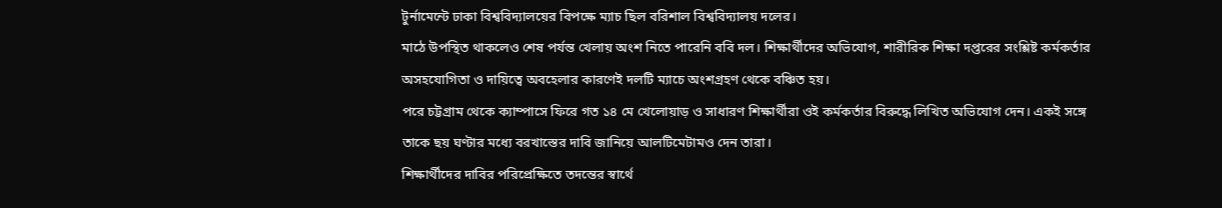টুর্নামেন্টে ঢাকা বিশ্ববিদ্যালয়ের বিপক্ষে ম্যাচ ছিল বরিশাল বিশ্ববিদ্যালয় দলের।
মাঠে উপস্থিত থাকলেও শেষ পর্যন্ত খেলায় অংশ নিতে পারেনি ববি দল। শিক্ষার্থীদের অভিযোগ, শারীরিক শিক্ষা দপ্তরের সংশ্লিষ্ট কর্মকর্তার অসহযোগিতা ও দায়িত্বে অবহেলার কারণেই দলটি ম্যাচে অংশগ্রহণ থেকে বঞ্চিত হয়।
পরে চট্টগ্রাম থেকে ক্যাম্পাসে ফিরে গত ১৪ মে খেলোয়াড় ও সাধারণ শিক্ষার্থীরা ওই কর্মকর্তার বিরুদ্ধে লিখিত অভিযোগ দেন। একই সঙ্গে তাকে ছয় ঘণ্টার মধ্যে বরখাস্তের দাবি জানিয়ে আলটিমেটামও দেন তারা।
শিক্ষার্থীদের দাবির পরিপ্রেক্ষিতে তদন্তের স্বার্থে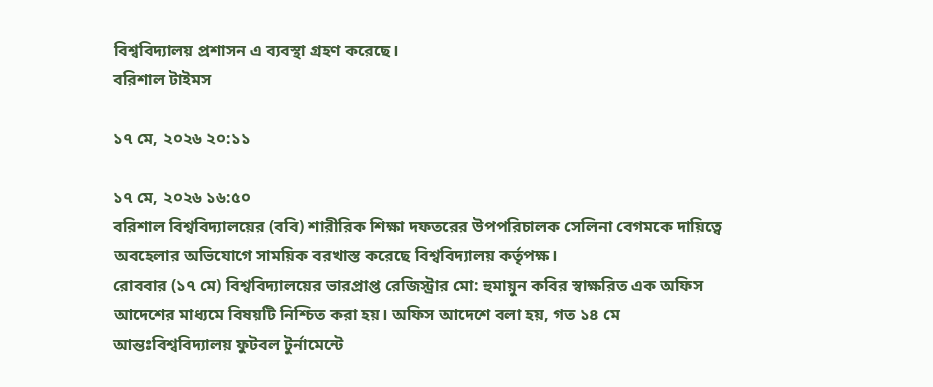বিশ্ববিদ্যালয় প্রশাসন এ ব্যবস্থা গ্রহণ করেছে।
বরিশাল টাইমস

১৭ মে, ২০২৬ ২০:১১

১৭ মে, ২০২৬ ১৬:৫০
বরিশাল বিশ্ববিদ্যালয়ের (ববি) শারীরিক শিক্ষা দফতরের উপপরিচালক সেলিনা বেগমকে দায়িত্বে অবহেলার অভিযোগে সাময়িক বরখাস্ত করেছে বিশ্ববিদ্যালয় কর্তৃপক্ষ।
রোববার (১৭ মে) বিশ্ববিদ্যালয়ের ভারপ্রাপ্ত রেজিস্ট্রার মো: হুমায়ুন কবির স্বাক্ষরিত এক অফিস আদেশের মাধ্যমে বিষয়টি নিশ্চিত করা হয়। অফিস আদেশে বলা হয়, গত ১৪ মে আন্তঃবিশ্ববিদ্যালয় ফুটবল টুর্নামেন্টে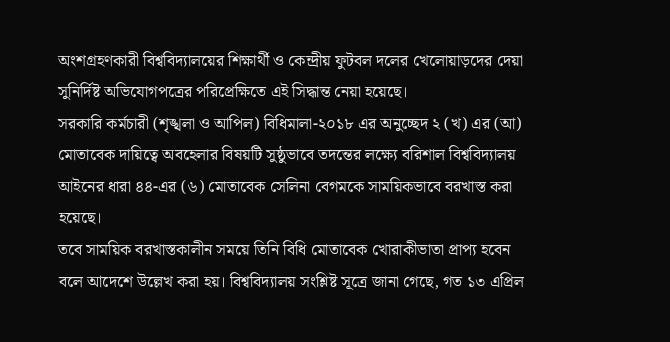অংশগ্রহণকারী বিশ্ববিদ্যালয়ের শিক্ষার্থী ও কেন্দ্রীয় ফুটবল দলের খেলোয়াড়দের দেয়া সুনির্দিষ্ট অভিযোগপত্রের পরিপ্রেক্ষিতে এই সিদ্ধান্ত নেয়া হয়েছে।
সরকারি কর্মচারী (শৃঙ্খলা ও আপিল) বিধিমালা-২০১৮ এর অনুচ্ছেদ ২ (খ) এর (আ) মোতাবেক দায়িত্বে অবহেলার বিষয়টি সুষ্ঠুভাবে তদন্তের লক্ষ্যে বরিশাল বিশ্ববিদ্যালয় আইনের ধারা ৪৪-এর (৬) মোতাবেক সেলিনা বেগমকে সাময়িকভাবে বরখাস্ত করা হয়েছে।
তবে সাময়িক বরখাস্তকালীন সময়ে তিনি বিধি মোতাবেক খোরাকীভাতা প্রাপ্য হবেন বলে আদেশে উল্লেখ করা হয়। বিশ্ববিদ্যালয় সংশ্লিষ্ট সূত্রে জানা গেছে, গত ১৩ এপ্রিল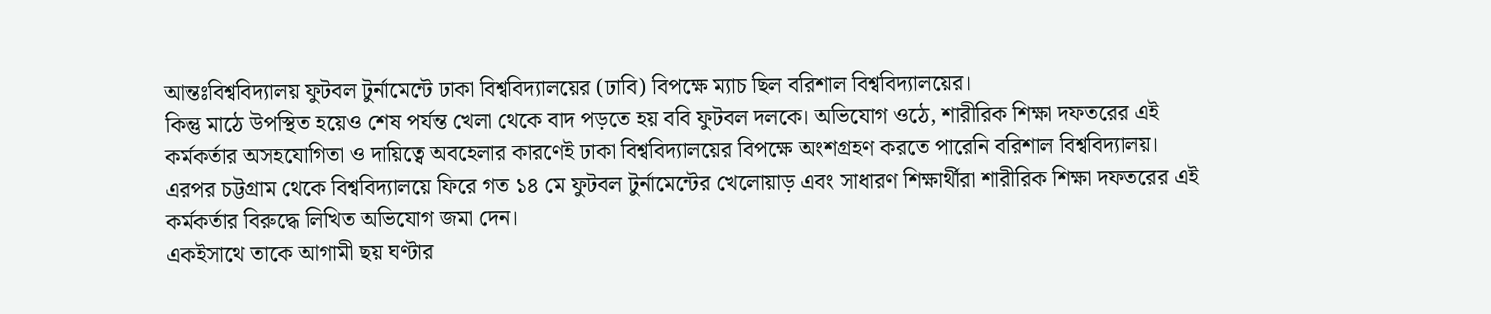আন্তঃবিশ্ববিদ্যালয় ফুটবল টুর্নামেন্টে ঢাকা বিশ্ববিদ্যালয়ের (ঢাবি) বিপক্ষে ম্যাচ ছিল বরিশাল বিশ্ববিদ্যালয়ের।
কিন্তু মাঠে উপস্থিত হয়েও শেষ পর্যন্ত খেলা থেকে বাদ পড়তে হয় ববি ফুটবল দলকে। অভিযোগ ওঠে, শারীরিক শিক্ষা দফতরের এই কর্মকর্তার অসহযোগিতা ও দায়িত্বে অবহেলার কারণেই ঢাকা বিশ্ববিদ্যালয়ের বিপক্ষে অংশগ্রহণ করতে পারেনি বরিশাল বিশ্ববিদ্যালয়।
এরপর চট্টগ্রাম থেকে বিশ্ববিদ্যালয়ে ফিরে গত ১৪ মে ফুটবল টুর্নামেন্টের খেলোয়াড় এবং সাধারণ শিক্ষার্থীরা শারীরিক শিক্ষা দফতরের এই কর্মকর্তার বিরুদ্ধে লিখিত অভিযোগ জমা দেন।
একইসাথে তাকে আগামী ছয় ঘণ্টার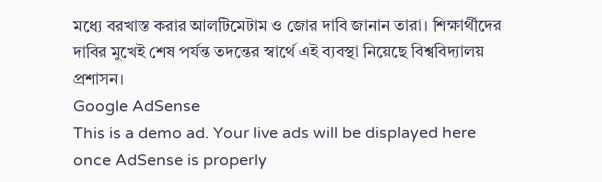মধ্যে বরখাস্ত করার আলটিমেটাম ও জোর দাবি জানান তারা। শিক্ষার্থীদের দাবির মুখেই শেষ পর্যন্ত তদন্তের স্বার্থে এই ব্যবস্থা নিয়েছে বিশ্ববিদ্যালয় প্রশাসন।
Google AdSense
This is a demo ad. Your live ads will be displayed here once AdSense is properly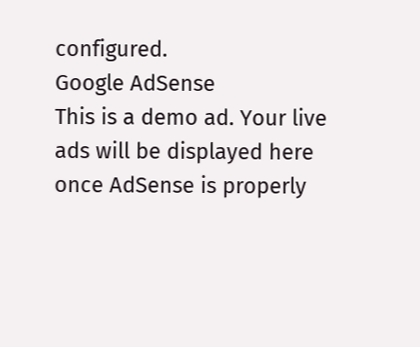configured.
Google AdSense
This is a demo ad. Your live ads will be displayed here once AdSense is properly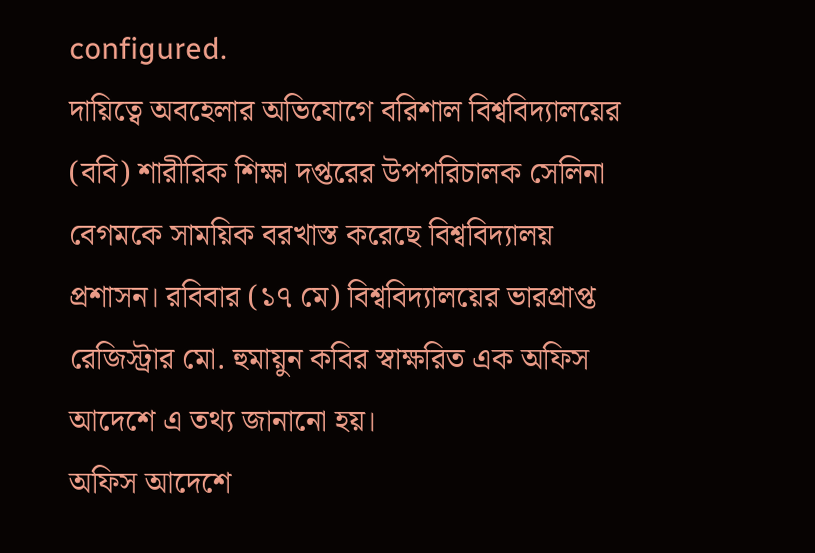configured.
দায়িত্বে অবহেলার অভিযোগে বরিশাল বিশ্ববিদ্যালয়ের (ববি) শারীরিক শিক্ষা দপ্তরের উপপরিচালক সেলিনা বেগমকে সাময়িক বরখাস্ত করেছে বিশ্ববিদ্যালয় প্রশাসন। রবিবার (১৭ মে) বিশ্ববিদ্যালয়ের ভারপ্রাপ্ত রেজিস্ট্রার মো. হুমায়ুন কবির স্বাক্ষরিত এক অফিস আদেশে এ তথ্য জানানো হয়।
অফিস আদেশে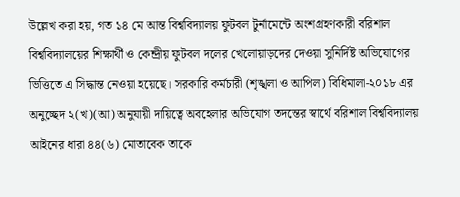উল্লেখ করা হয়, গত ১৪ মে আন্ত বিশ্ববিদ্যালয় ফুটবল টুর্নামেন্টে অংশগ্রহণকারী বরিশাল বিশ্ববিদ্যালয়ের শিক্ষার্থী ও কেন্দ্রীয় ফুটবল দলের খেলোয়াড়দের দেওয়া সুনির্দিষ্ট অভিযোগের ভিত্তিতে এ সিদ্ধান্ত নেওয়া হয়েছে। সরকারি কর্মচারী (শৃঙ্খলা ও আপিল) বিধিমালা-২০১৮ এর অনুচ্ছেদ ২(খ)(আ) অনুযায়ী দায়িত্বে অবহেলার অভিযোগ তদন্তের স্বার্থে বরিশাল বিশ্ববিদ্যালয় আইনের ধারা ৪৪(৬) মোতাবেক তাকে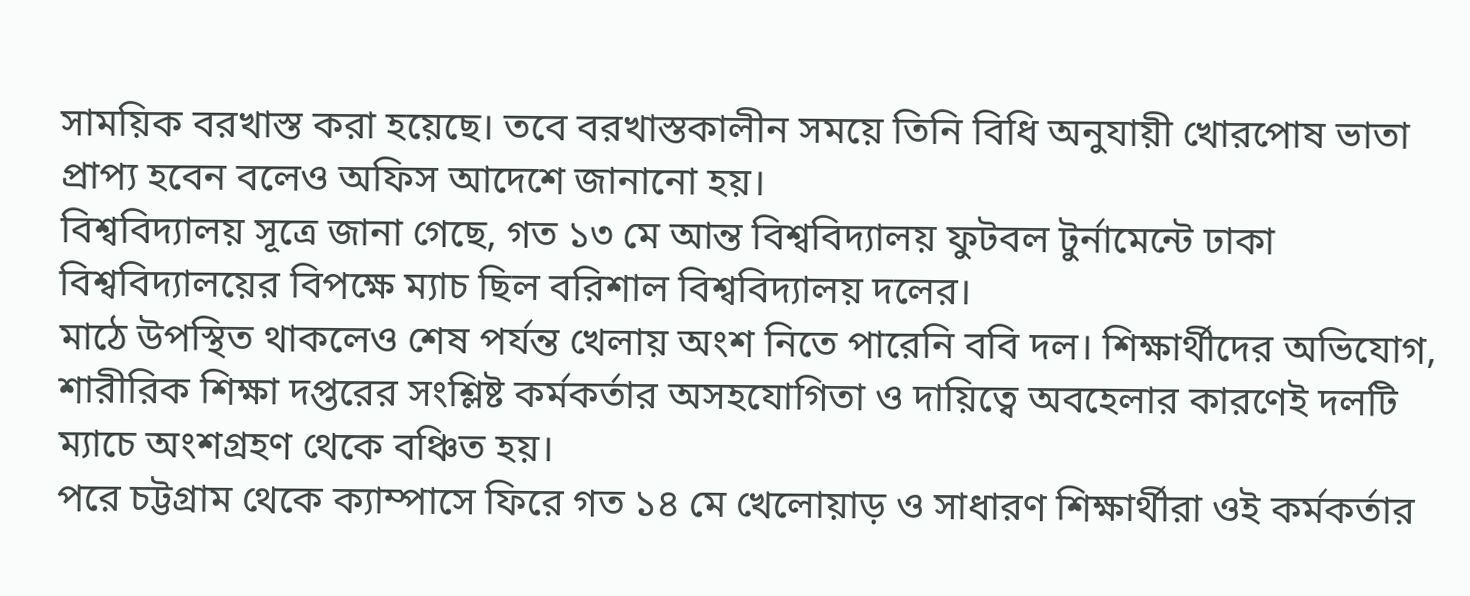সাময়িক বরখাস্ত করা হয়েছে। তবে বরখাস্তকালীন সময়ে তিনি বিধি অনুযায়ী খোরপোষ ভাতা প্রাপ্য হবেন বলেও অফিস আদেশে জানানো হয়।
বিশ্ববিদ্যালয় সূত্রে জানা গেছে, গত ১৩ মে আন্ত বিশ্ববিদ্যালয় ফুটবল টুর্নামেন্টে ঢাকা বিশ্ববিদ্যালয়ের বিপক্ষে ম্যাচ ছিল বরিশাল বিশ্ববিদ্যালয় দলের।
মাঠে উপস্থিত থাকলেও শেষ পর্যন্ত খেলায় অংশ নিতে পারেনি ববি দল। শিক্ষার্থীদের অভিযোগ, শারীরিক শিক্ষা দপ্তরের সংশ্লিষ্ট কর্মকর্তার অসহযোগিতা ও দায়িত্বে অবহেলার কারণেই দলটি ম্যাচে অংশগ্রহণ থেকে বঞ্চিত হয়।
পরে চট্টগ্রাম থেকে ক্যাম্পাসে ফিরে গত ১৪ মে খেলোয়াড় ও সাধারণ শিক্ষার্থীরা ওই কর্মকর্তার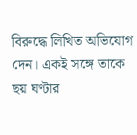বিরুদ্ধে লিখিত অভিযোগ দেন। একই সঙ্গে তাকে ছয় ঘণ্টার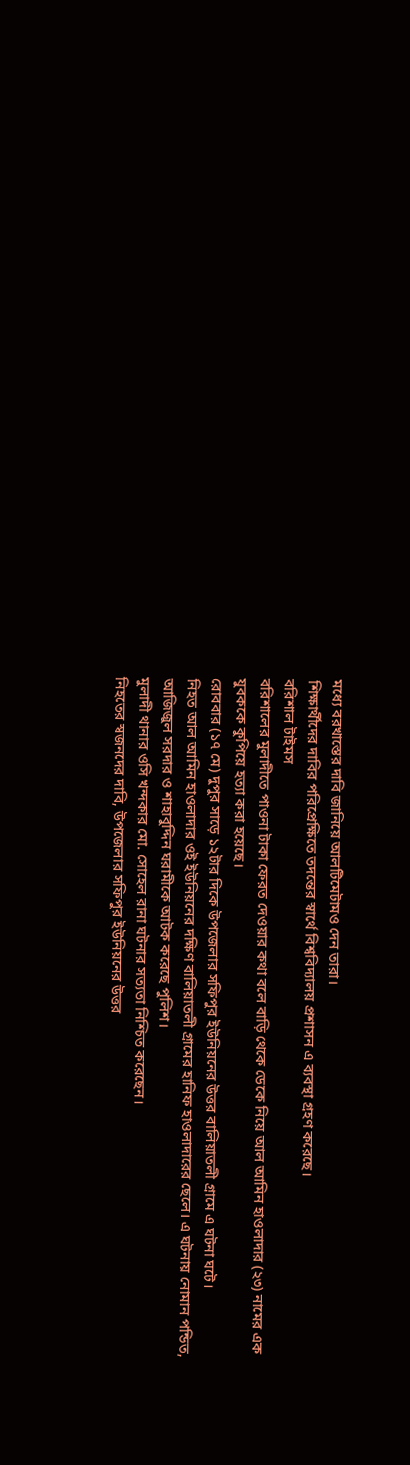মধ্যে বরখাস্তের দাবি জানিয়ে আলটিমেটামও দেন তারা।
শিক্ষার্থীদের দাবির পরিপ্রেক্ষিতে তদন্তের স্বার্থে বিশ্ববিদ্যালয় প্রশাসন এ ব্যবস্থা গ্রহণ করেছে।
বরিশাল টাইমস
বরিশালের মুলাদীতে পাওনা টাকা ফেরত দেওয়ার কথা বলে বাড়ি থেকে ডেকে নিয়ে আল আমিন হাওলাদার (২৩) নামের এক যুবককে কুপিয়ে হত্যা করা হয়েছে।
রোববার (১৭ মে) দুপুর সাড়ে ১২টার দিকে উপজেলার সফিপুর ইউনিয়নের উত্তর বালিয়াতলী গ্রামে এ ঘটনা ঘটে।
নিহত আল আমিন হাওলাদার ওই ইউনিয়নের দক্ষিণ বালিয়াতলী গ্রামের হানিফ হাওলাদারের ছেলে। এ ঘটনায় নোমান পন্ডিত, আজিজুল সরদার ও শাহাবুদ্দিন ঘরামীকে আটক করেছে পুলিশ।
মুলাদী থানার ওসি খন্দকার মো. সোহেল রানা ঘটনার সত্যতা নিশ্চিত করেছেন।
নিহতের স্বজনদের দাবি, উপজেলার সফিপুর ইউনিয়নের উত্তর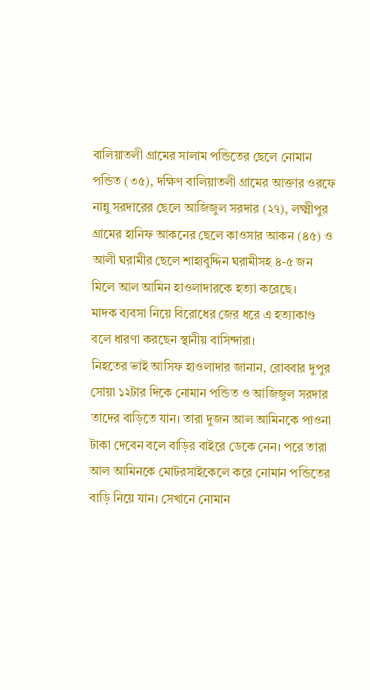বালিয়াতলী গ্রামের সালাম পন্ডিতের ছেলে নোমান পন্ডিত (৩৫), দক্ষিণ বালিয়াতলী গ্রামের আক্তার ওরফে নান্নু সরদারের ছেলে আজিজুল সরদার (২৭), লক্ষ্মীপুর গ্রামের হানিফ আকনের ছেলে কাওসার আকন (৪৫) ও আলী ঘরামীর ছেলে শাহাবুদ্দিন ঘরামীসহ ৪-৫ জন মিলে আল আমিন হাওলাদারকে হত্যা করেছে।
মাদক ব্যবসা নিয়ে বিরোধের জের ধরে এ হত্যাকাণ্ড বলে ধারণা করছেন স্থানীয় বাসিন্দারা।
নিহতের ভাই আসিফ হাওলাদার জানান, রোববার দুপুর সোয়া ১২টার দিকে নোমান পন্ডিত ও আজিজুল সরদার তাদের বাড়িতে যান। তারা দুজন আল আমিনকে পাওনা টাকা দেবেন বলে বাড়ির বাইরে ডেকে নেন। পরে তারা আল আমিনকে মোটরসাইকেলে করে নোমান পন্ডিতের বাড়ি নিয়ে যান। সেখানে নোমান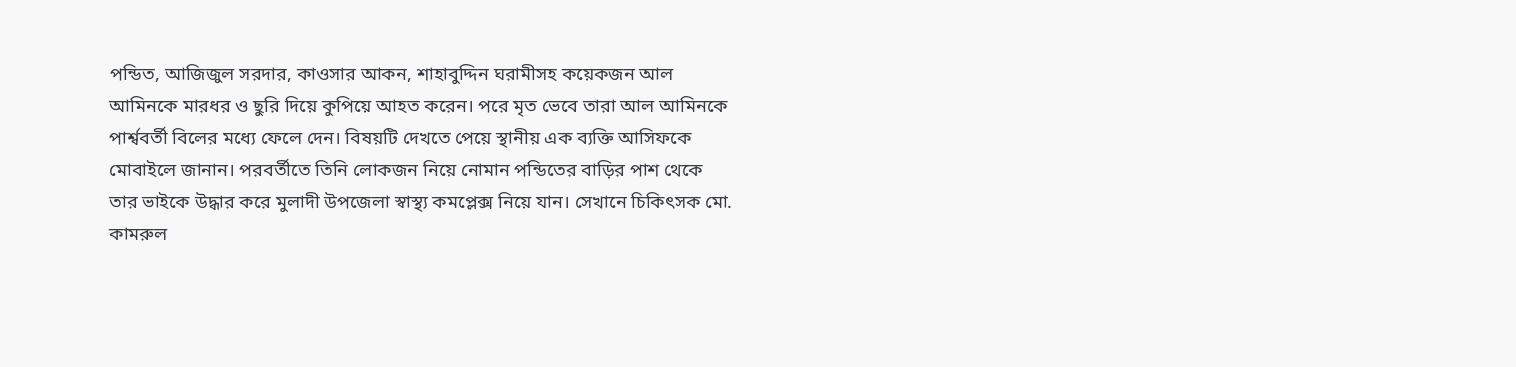পন্ডিত, আজিজুল সরদার, কাওসার আকন, শাহাবুদ্দিন ঘরামীসহ কয়েকজন আল আমিনকে মারধর ও ছুরি দিয়ে কুপিয়ে আহত করেন। পরে মৃত ভেবে তারা আল আমিনকে পার্শ্ববর্তী বিলের মধ্যে ফেলে দেন। বিষয়টি দেখতে পেয়ে স্থানীয় এক ব্যক্তি আসিফকে মোবাইলে জানান। পরবর্তীতে তিনি লোকজন নিয়ে নোমান পন্ডিতের বাড়ির পাশ থেকে তার ভাইকে উদ্ধার করে মুলাদী উপজেলা স্বাস্থ্য কমপ্লেক্স নিয়ে যান। সেখানে চিকিৎসক মো. কামরুল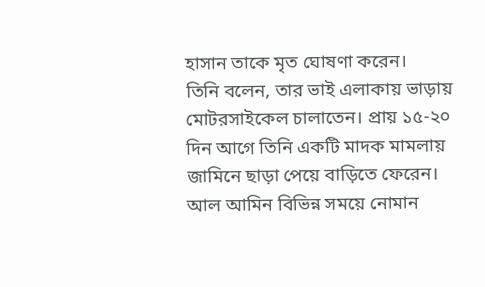হাসান তাকে মৃত ঘোষণা করেন।
তিনি বলেন, তার ভাই এলাকায় ভাড়ায় মোটরসাইকেল চালাতেন। প্রায় ১৫-২০ দিন আগে তিনি একটি মাদক মামলায় জামিনে ছাড়া পেয়ে বাড়িতে ফেরেন। আল আমিন বিভিন্ন সময়ে নোমান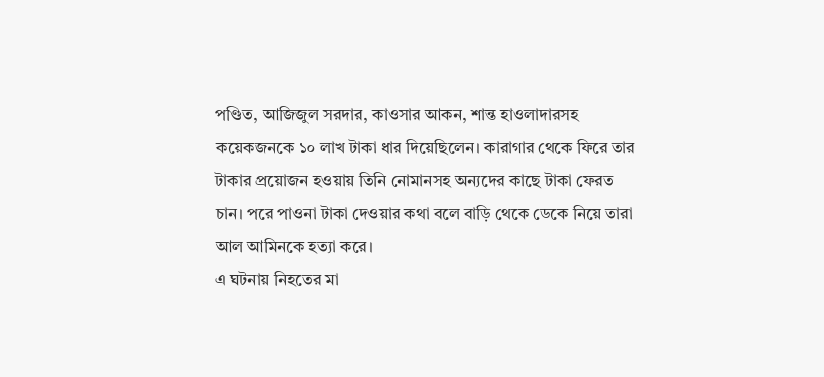পণ্ডিত, আজিজুল সরদার, কাওসার আকন, শান্ত হাওলাদারসহ কয়েকজনকে ১০ লাখ টাকা ধার দিয়েছিলেন। কারাগার থেকে ফিরে তার টাকার প্রয়োজন হওয়ায় তিনি নোমানসহ অন্যদের কাছে টাকা ফেরত চান। পরে পাওনা টাকা দেওয়ার কথা বলে বাড়ি থেকে ডেকে নিয়ে তারা আল আমিনকে হত্যা করে।
এ ঘটনায় নিহতের মা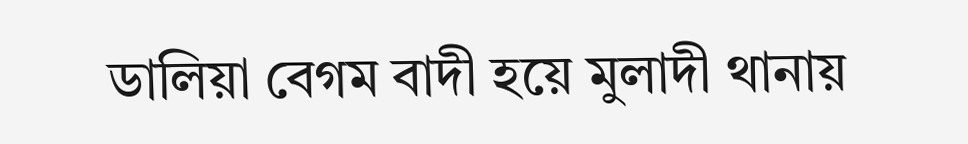ডালিয়া বেগম বাদী হয়ে মুলাদী থানায়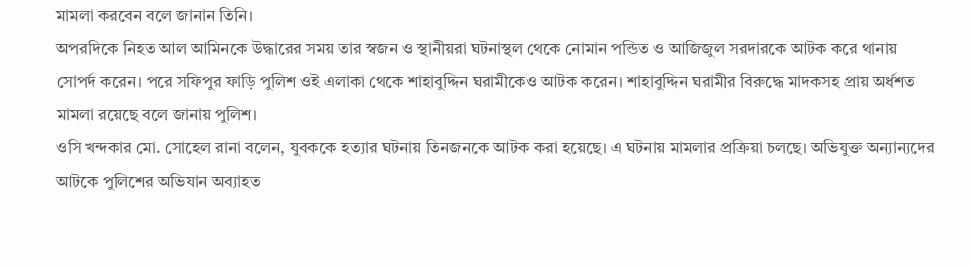মামলা করবেন বলে জানান তিনি।
অপরদিকে নিহত আল আমিনকে উদ্ধারের সময় তার স্বজন ও স্থানীয়রা ঘটনাস্থল থেকে নোমান পন্ডিত ও আজিজুল সরদারকে আটক করে থানায় সোপর্দ করেন। পরে সফিপুর ফাড়ি পুলিশ ওই এলাকা থেকে শাহাবুদ্দিন ঘরামীকেও আটক করেন। শাহাবুদ্দিন ঘরামীর বিরুদ্ধে মাদকসহ প্রায় অর্ধশত মামলা রয়েছে বলে জানায় পুলিশ।
ওসি খন্দকার মো. সোহেল রানা বলেন, যুবককে হত্যার ঘটনায় তিনজনকে আটক করা হয়েছে। এ ঘটনায় মামলার প্রক্রিয়া চলছে। অভিযুক্ত অন্যান্যদের আটকে পুলিশের অভিযান অব্যাহত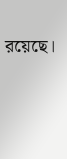রয়েছে।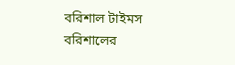বরিশাল টাইমস
বরিশালের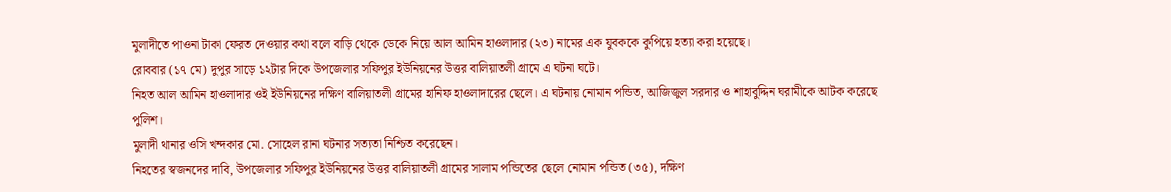মুলাদীতে পাওনা টাকা ফেরত দেওয়ার কথা বলে বাড়ি থেকে ডেকে নিয়ে আল আমিন হাওলাদার (২৩) নামের এক যুবককে কুপিয়ে হত্যা করা হয়েছে।
রোববার (১৭ মে) দুপুর সাড়ে ১২টার দিকে উপজেলার সফিপুর ইউনিয়নের উত্তর বালিয়াতলী গ্রামে এ ঘটনা ঘটে।
নিহত আল আমিন হাওলাদার ওই ইউনিয়নের দক্ষিণ বালিয়াতলী গ্রামের হানিফ হাওলাদারের ছেলে। এ ঘটনায় নোমান পন্ডিত, আজিজুল সরদার ও শাহাবুদ্দিন ঘরামীকে আটক করেছে পুলিশ।
মুলাদী থানার ওসি খন্দকার মো. সোহেল রানা ঘটনার সত্যতা নিশ্চিত করেছেন।
নিহতের স্বজনদের দাবি, উপজেলার সফিপুর ইউনিয়নের উত্তর বালিয়াতলী গ্রামের সালাম পন্ডিতের ছেলে নোমান পন্ডিত (৩৫), দক্ষিণ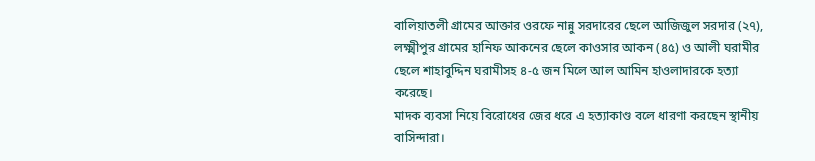বালিয়াতলী গ্রামের আক্তার ওরফে নান্নু সরদারের ছেলে আজিজুল সরদার (২৭), লক্ষ্মীপুর গ্রামের হানিফ আকনের ছেলে কাওসার আকন (৪৫) ও আলী ঘরামীর ছেলে শাহাবুদ্দিন ঘরামীসহ ৪-৫ জন মিলে আল আমিন হাওলাদারকে হত্যা করেছে।
মাদক ব্যবসা নিয়ে বিরোধের জের ধরে এ হত্যাকাণ্ড বলে ধারণা করছেন স্থানীয় বাসিন্দারা।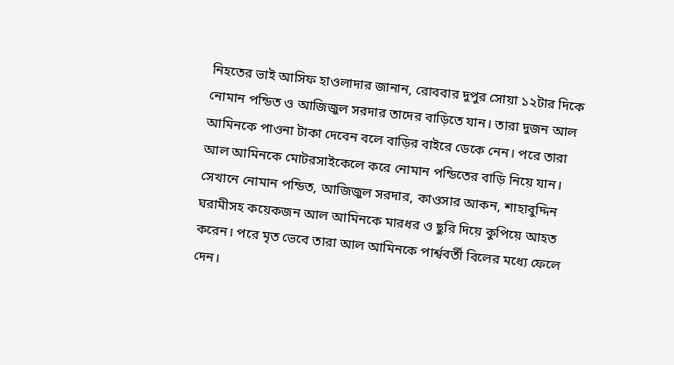নিহতের ভাই আসিফ হাওলাদার জানান, রোববার দুপুর সোয়া ১২টার দিকে নোমান পন্ডিত ও আজিজুল সরদার তাদের বাড়িতে যান। তারা দুজন আল আমিনকে পাওনা টাকা দেবেন বলে বাড়ির বাইরে ডেকে নেন। পরে তারা আল আমিনকে মোটরসাইকেলে করে নোমান পন্ডিতের বাড়ি নিয়ে যান। সেখানে নোমান পন্ডিত, আজিজুল সরদার, কাওসার আকন, শাহাবুদ্দিন ঘরামীসহ কয়েকজন আল আমিনকে মারধর ও ছুরি দিয়ে কুপিয়ে আহত করেন। পরে মৃত ভেবে তারা আল আমিনকে পার্শ্ববর্তী বিলের মধ্যে ফেলে দেন।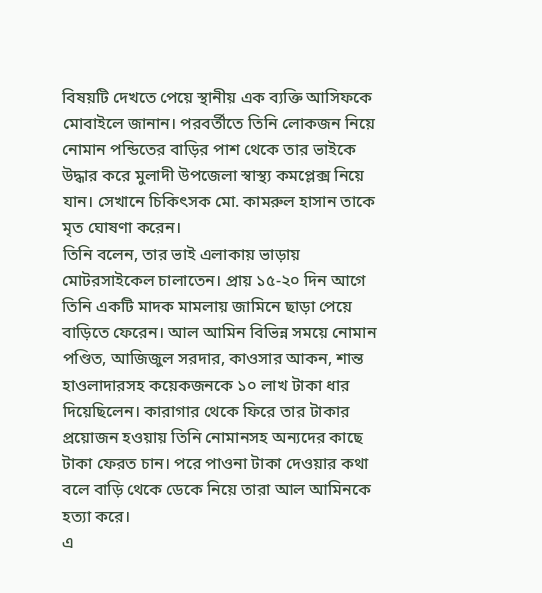বিষয়টি দেখতে পেয়ে স্থানীয় এক ব্যক্তি আসিফকে মোবাইলে জানান। পরবর্তীতে তিনি লোকজন নিয়ে নোমান পন্ডিতের বাড়ির পাশ থেকে তার ভাইকে উদ্ধার করে মুলাদী উপজেলা স্বাস্থ্য কমপ্লেক্স নিয়ে যান। সেখানে চিকিৎসক মো. কামরুল হাসান তাকে মৃত ঘোষণা করেন।
তিনি বলেন, তার ভাই এলাকায় ভাড়ায় মোটরসাইকেল চালাতেন। প্রায় ১৫-২০ দিন আগে তিনি একটি মাদক মামলায় জামিনে ছাড়া পেয়ে বাড়িতে ফেরেন। আল আমিন বিভিন্ন সময়ে নোমান পণ্ডিত, আজিজুল সরদার, কাওসার আকন, শান্ত হাওলাদারসহ কয়েকজনকে ১০ লাখ টাকা ধার দিয়েছিলেন। কারাগার থেকে ফিরে তার টাকার প্রয়োজন হওয়ায় তিনি নোমানসহ অন্যদের কাছে টাকা ফেরত চান। পরে পাওনা টাকা দেওয়ার কথা বলে বাড়ি থেকে ডেকে নিয়ে তারা আল আমিনকে হত্যা করে।
এ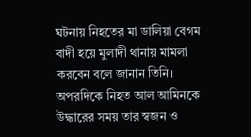ঘটনায় নিহতের মা ডালিয়া বেগম বাদী হয়ে মুলাদী থানায় মামলা করবেন বলে জানান তিনি।
অপরদিকে নিহত আল আমিনকে উদ্ধারের সময় তার স্বজন ও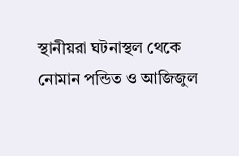স্থানীয়রা ঘটনাস্থল থেকে নোমান পন্ডিত ও আজিজুল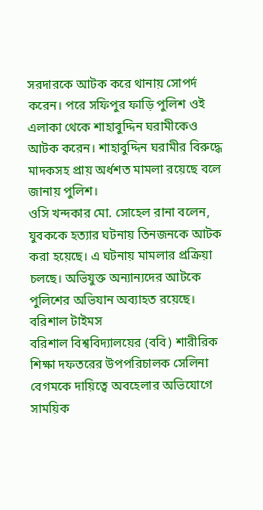সরদারকে আটক করে থানায় সোপর্দ করেন। পরে সফিপুর ফাড়ি পুলিশ ওই এলাকা থেকে শাহাবুদ্দিন ঘরামীকেও আটক করেন। শাহাবুদ্দিন ঘরামীর বিরুদ্ধে মাদকসহ প্রায় অর্ধশত মামলা রয়েছে বলে জানায় পুলিশ।
ওসি খন্দকার মো. সোহেল রানা বলেন, যুবককে হত্যার ঘটনায় তিনজনকে আটক করা হয়েছে। এ ঘটনায় মামলার প্রক্রিয়া চলছে। অভিযুক্ত অন্যান্যদের আটকে পুলিশের অভিযান অব্যাহত রয়েছে।
বরিশাল টাইমস
বরিশাল বিশ্ববিদ্যালয়ের (ববি) শারীরিক শিক্ষা দফতরের উপপরিচালক সেলিনা বেগমকে দায়িত্বে অবহেলার অভিযোগে সাময়িক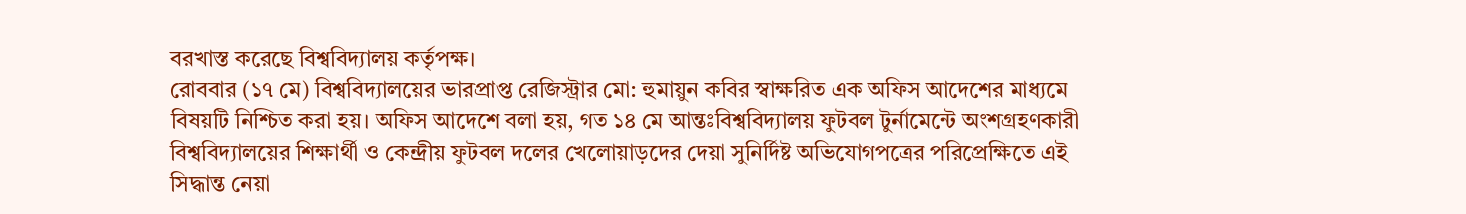বরখাস্ত করেছে বিশ্ববিদ্যালয় কর্তৃপক্ষ।
রোববার (১৭ মে) বিশ্ববিদ্যালয়ের ভারপ্রাপ্ত রেজিস্ট্রার মো: হুমায়ুন কবির স্বাক্ষরিত এক অফিস আদেশের মাধ্যমে বিষয়টি নিশ্চিত করা হয়। অফিস আদেশে বলা হয়, গত ১৪ মে আন্তঃবিশ্ববিদ্যালয় ফুটবল টুর্নামেন্টে অংশগ্রহণকারী বিশ্ববিদ্যালয়ের শিক্ষার্থী ও কেন্দ্রীয় ফুটবল দলের খেলোয়াড়দের দেয়া সুনির্দিষ্ট অভিযোগপত্রের পরিপ্রেক্ষিতে এই সিদ্ধান্ত নেয়া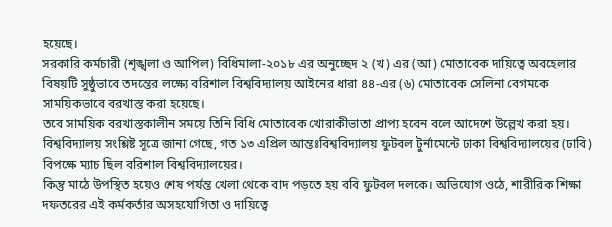হয়েছে।
সরকারি কর্মচারী (শৃঙ্খলা ও আপিল) বিধিমালা-২০১৮ এর অনুচ্ছেদ ২ (খ) এর (আ) মোতাবেক দায়িত্বে অবহেলার বিষয়টি সুষ্ঠুভাবে তদন্তের লক্ষ্যে বরিশাল বিশ্ববিদ্যালয় আইনের ধারা ৪৪-এর (৬) মোতাবেক সেলিনা বেগমকে সাময়িকভাবে বরখাস্ত করা হয়েছে।
তবে সাময়িক বরখাস্তকালীন সময়ে তিনি বিধি মোতাবেক খোরাকীভাতা প্রাপ্য হবেন বলে আদেশে উল্লেখ করা হয়। বিশ্ববিদ্যালয় সংশ্লিষ্ট সূত্রে জানা গেছে, গত ১৩ এপ্রিল আন্তঃবিশ্ববিদ্যালয় ফুটবল টুর্নামেন্টে ঢাকা বিশ্ববিদ্যালয়ের (ঢাবি) বিপক্ষে ম্যাচ ছিল বরিশাল বিশ্ববিদ্যালয়ের।
কিন্তু মাঠে উপস্থিত হয়েও শেষ পর্যন্ত খেলা থেকে বাদ পড়তে হয় ববি ফুটবল দলকে। অভিযোগ ওঠে, শারীরিক শিক্ষা দফতরের এই কর্মকর্তার অসহযোগিতা ও দায়িত্বে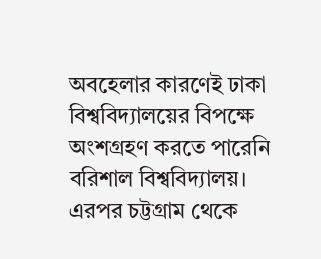অবহেলার কারণেই ঢাকা বিশ্ববিদ্যালয়ের বিপক্ষে অংশগ্রহণ করতে পারেনি বরিশাল বিশ্ববিদ্যালয়।
এরপর চট্টগ্রাম থেকে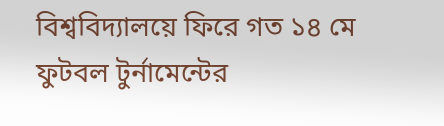বিশ্ববিদ্যালয়ে ফিরে গত ১৪ মে ফুটবল টুর্নামেন্টের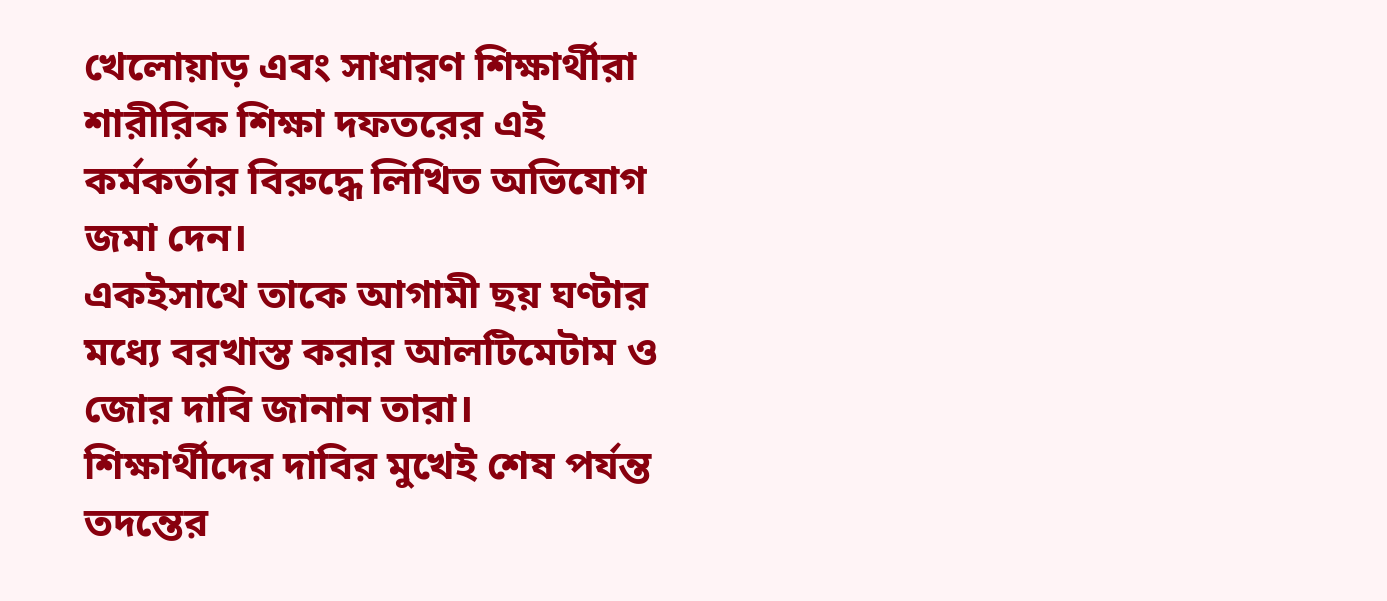খেলোয়াড় এবং সাধারণ শিক্ষার্থীরা শারীরিক শিক্ষা দফতরের এই কর্মকর্তার বিরুদ্ধে লিখিত অভিযোগ জমা দেন।
একইসাথে তাকে আগামী ছয় ঘণ্টার মধ্যে বরখাস্ত করার আলটিমেটাম ও জোর দাবি জানান তারা। শিক্ষার্থীদের দাবির মুখেই শেষ পর্যন্ত তদন্তের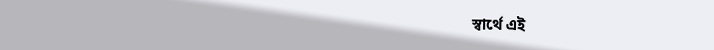স্বার্থে এই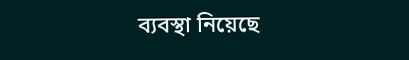ব্যবস্থা নিয়েছে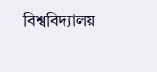বিশ্ববিদ্যালয়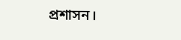প্রশাসন।